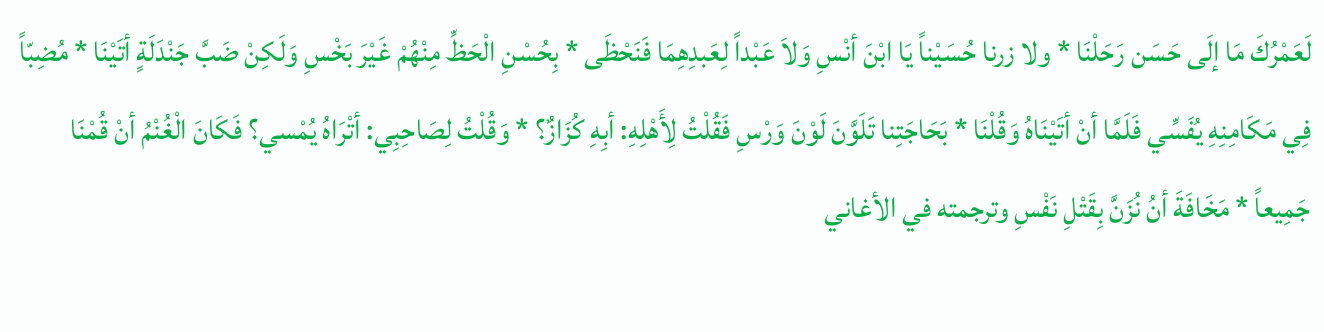لَعَمْرُكَ مَا إلَى حَسَن رَحَلْنَا * ولا زرنا حُسَيْناً يَا ابْنَ أنْسِ وَلاَ عَبْداً لِعَبدِهِمَا فَنَحْظَى * بِحُسْنِ الْحَظِّ مِنْهُمْ غَيْرَ بَخْسِ وَلَكِنْ ضَبَّ جَنْدَلَةٍ أتَيْنَا * مُضِبّاً فِي مَكَامِنِهِ يُفَسِّي فَلَمَّا أنْ أتَيْنَاهُ وَقُلْنَا * بَحَاجَتِنا تَلَوَّنَ لَوْنَ وَرْسِ فَقُلْتُ لِأَهْلِهِ: أبِهِ كُزَازٌ؟ * وَقُلْتُ لِصَاحِبِي: أتْرَاهُ يُمْسي؟ فَكَانَ الْغُنْمُ أنْ قُمْنَا جَمِيعاً * مَخَافَةَ أنُ نُزَنَّ بِقَتْلِ نَفْسِ وترجمته في الأغاني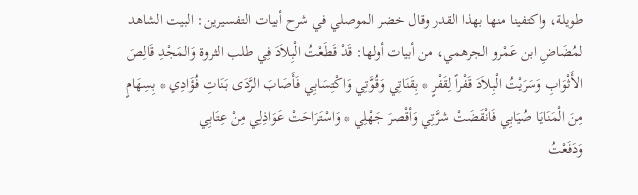طويلة، واكتفينا منها بهذا القدر وقال خضر الموصلي في شرح أبيات التفسيرين: البيت الشاهد لمُضَاضِ ابن عَمْرو الجرهمي، من أبيات أولها: قَدْ قَطَعْتُ الْبِلاَدَ فِي طلب الثروة وَالمَجْدِ قَالِصَ الأَثْوَابِ وَسَرَيْتُ الْبِلاَدَ قَفْراً لِقَفْرٍ * بِقَنَاتِي وَقُوَّتِي وَاكْتِسَابِي فَأَصَابَ الرَّدَى بَنَاتِ فُؤَادِي * بِسِهَامٍ مِنَ الْمَنَايَا صُيَابِي فَانْقَضَتْ شرَّتِي وَأقْصرَ جَهْلِي * وَاسْتَرَاحَتْ عَوَاذِلِي مِنْ عِتَابِي
وَدَفَعْتُ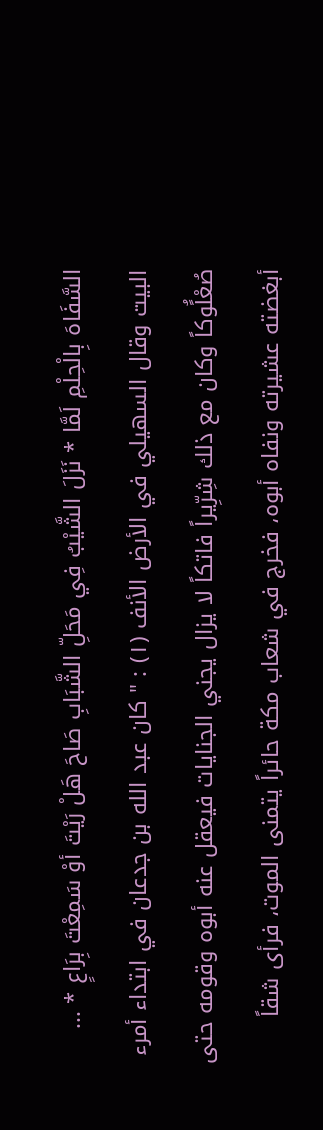السَّفَاهَ بِالْحِلْمِ لَمَّا * نَزَلَ الشَّيْبُ فِي مَحَلِّ الشَّبَابِ صَاحَ هَلْ رَيْتَ أوْ سَمِعْتَ بِرَاعٍ * ... البيت وقال السهيلي في الأرض الأنف (١) : " كان عبد الله بن جدعان في ابتداء أمرء صُعْلًُوكاً وكان مع ذلك شِرِّيراً فاتكاً لا يزال يجني الجنايات فيعقل عنه أبوه وقومه حتى أبغضته عشيرته ونفاه أبوه، فخرج في شعاب مكة حائراً يتمنى الموت، فرأى شقاً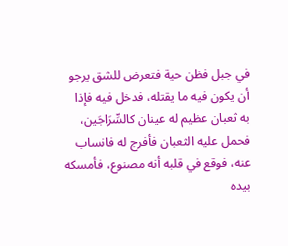في جبل فظن حية فتعرض للشق يرجو أن يكون فيه ما يقتله، فدخل فيه فإذا به ثعبان عظيم له عينان كالسِّرَاجَين، فحمل عليه الثعبان فأفرج له فانساب عنه، فوقع في قلبه أنه مصنوع، فأمسكه بيده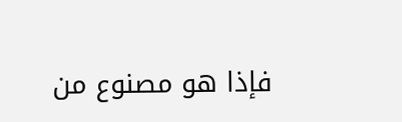فإذا هو مصنوع من